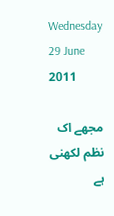Wednesday 29 June 2011

مجھے اک نظم لکھنی ہے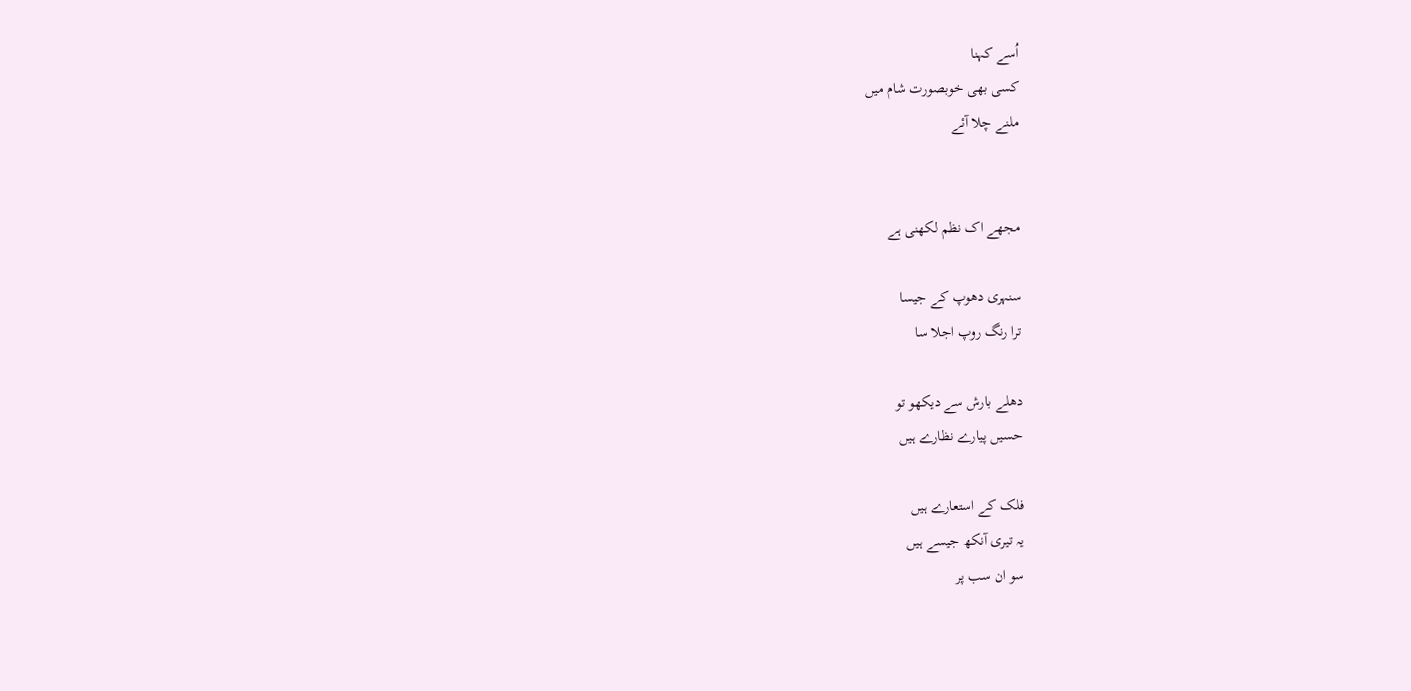اُسے کہنا
کسی بھی خوبصورت شام میں
ملنے چلا آئے


مجھے اک نظم لکھنی ہے

سنہری دھوپ کے جیسا
ترا رنگ روپ اجلا سا

دھلے بارش سے دیکھو تو
حسیں پیارے نظارے ہیں

فلک کے استعارے ہیں
یہ تیری آنکھ جیسے ہیں
سو ان سب پر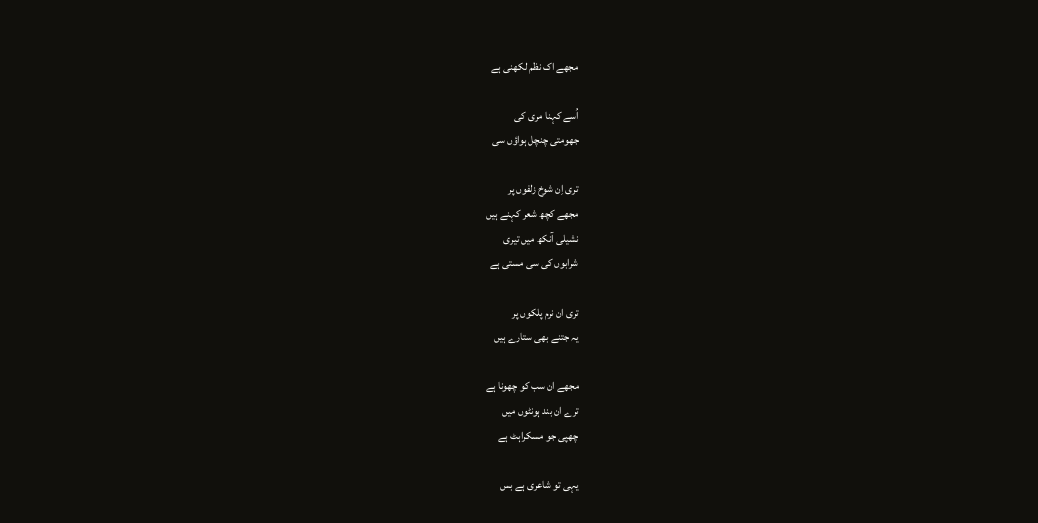مجھے اک نظم لکھنی ہے

اُسے کہنا مری کی
جھومتی چنچل ہواؤں سی

تری اِن شوخ زلفوں پر
مجھے کچھ شعر کہنے ہیں
نشیلی آنکھ میں تیری
شرابوں کی سی مستی ہے

تری ان نرم پلکوں پر
یہ جتنے بھی ستارے ہیں

مجھے ان سب کو چھونا ہے
ترے ان بند ہونٹوں میں
چھپی جو مسکراہٹ ہے

یہی تو شاعری ہے بس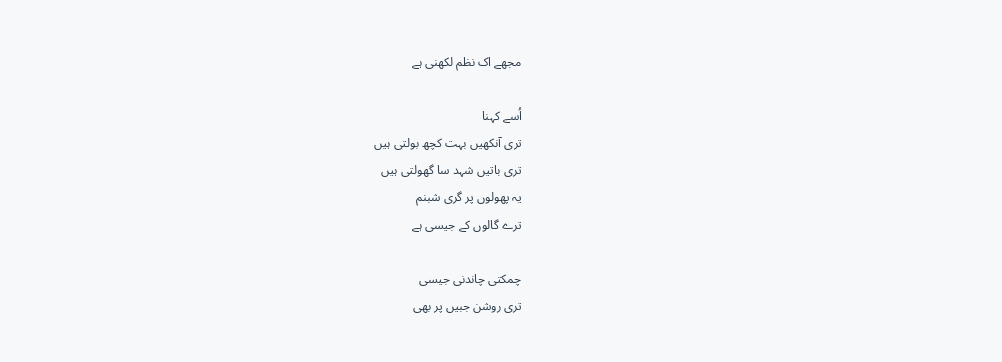مجھے اک نظم لکھنی ہے

اُسے کہنا
تری آنکھیں بہت کچھ بولتی ہیں
تری باتیں شہد سا گھولتی ہیں
یہ پھولوں پر گری شبنم
ترے گالوں کے جیسی ہے

چمکتی چاندنی جیسی
تری روشن جبیں پر بھی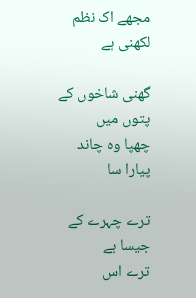مجھے اک نظم لکھنی ہے

گھنی شاخوں کے پتوں میں
چھپا وہ چاند پیارا سا

ترے چہرے کے جیسا ہے
ترے اس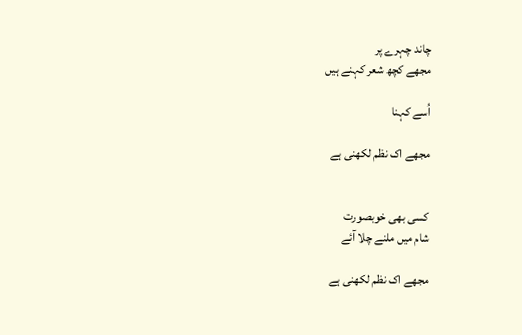چاند چہرے پر
مجھے کچھ شعر کہنے ہیں

اُسے کہنا

مجھے اک نظم لکھنی ہے


کسی بھی خوبصورت
شام میں ملنے چلا آئے

مجھے اک نظم لکھنی ہے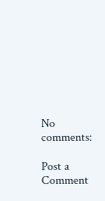No comments:

Post a Comment